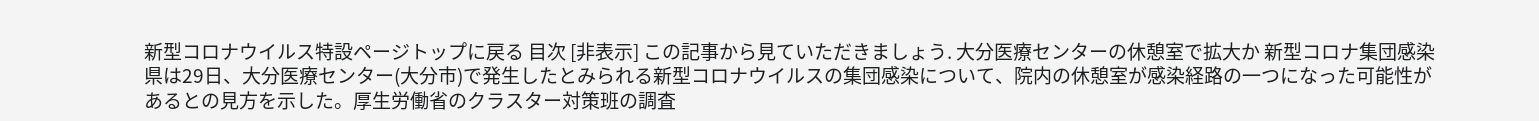新型コロナウイルス特設ページトップに戻る 目次 [非表示] この記事から見ていただきましょう. 大分医療センターの休憩室で拡大か 新型コロナ集団感染 県は29日、大分医療センター(大分市)で発生したとみられる新型コロナウイルスの集団感染について、院内の休憩室が感染経路の一つになった可能性があるとの見方を示した。厚生労働省のクラスター対策班の調査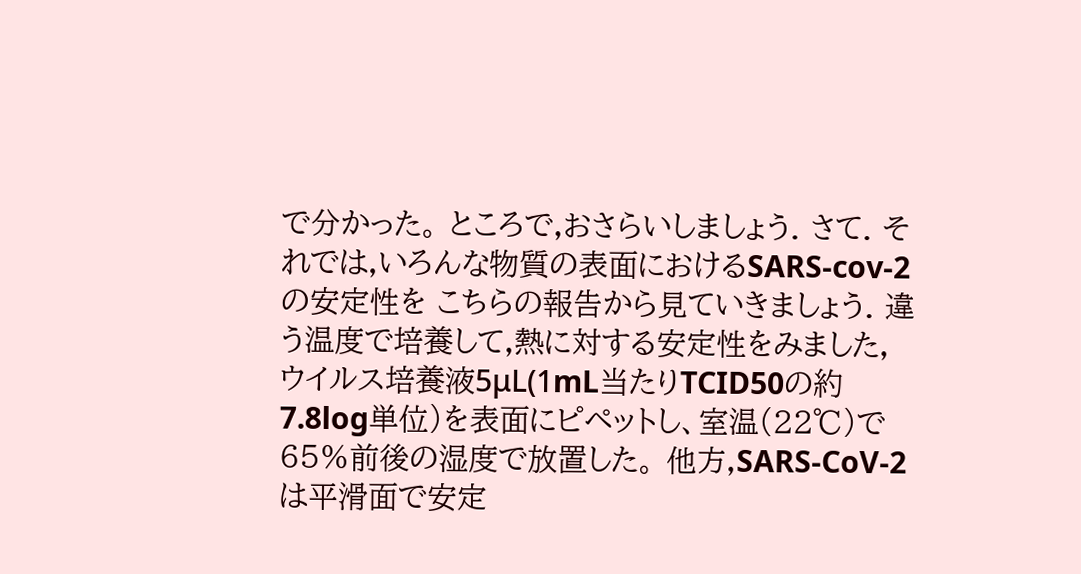で分かった。 ところで,おさらいしましょう. さて. それでは,いろんな物質の表面におけるSARS-cov-2の安定性を こちらの報告から見ていきましょう. 違う温度で培養して,熱に対する安定性をみました, ウイルス培養液5μL(1mL当たりTCID50の約7.8log単位)を表面にピペットし、室温(22℃)で65%前後の湿度で放置した。 他方,SARS-CoV-2は平滑面で安定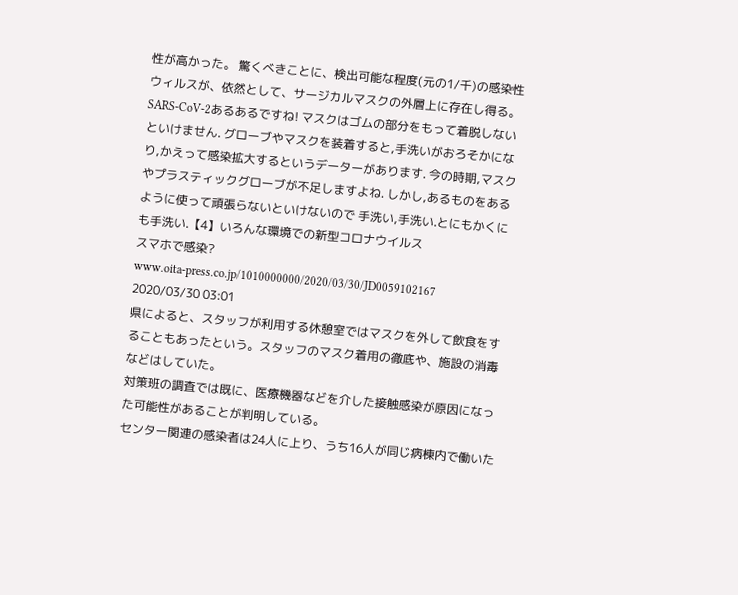性が高かった。 驚くべきことに、検出可能な程度(元の1/千)の感染性ウィルスが、依然として、サージカルマスクの外層上に存在し得る。 SARS-CoV-2あるあるですね! マスクはゴムの部分をもって着脱しないといけません. グローブやマスクを装着すると,手洗いがおろそかになり,かえって感染拡大するというデーターがあります. 今の時期,マスクやプラスティックグローブが不足しますよね. しかし,あるものをあるように使って頑張らないといけないので 手洗い,手洗い.とにもかくにも手洗い.【4】いろんな環境での新型コロナウイルス
スマホで感染?
www.oita-press.co.jp/1010000000/2020/03/30/JD0059102167
2020/03/30 03:01
県によると、スタッフが利用する休憩室ではマスクを外して飲食をすることもあったという。スタッフのマスク着用の徹底や、施設の消毒などはしていた。
対策班の調査では既に、医療機器などを介した接触感染が原因になった可能性があることが判明している。
センター関連の感染者は24人に上り、うち16人が同じ病棟内で働いた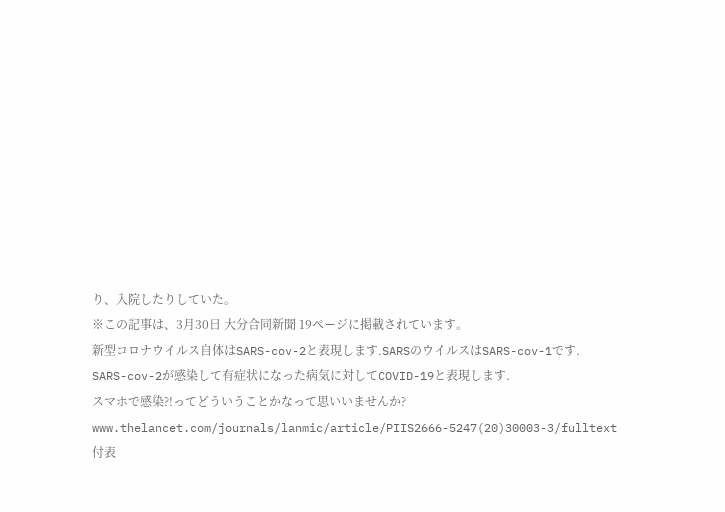り、入院したりしていた。
※この記事は、3月30日 大分合同新聞 19ページに掲載されています。
新型コロナウイルス自体はSARS-cov-2と表現します.SARSのウイルスはSARS-cov-1です.
SARS-cov-2が感染して有症状になった病気に対してCOVID-19と表現します.
スマホで感染?!ってどういうことかなって思いいませんか?
www.thelancet.com/journals/lanmic/article/PIIS2666-5247(20)30003-3/fulltext
付表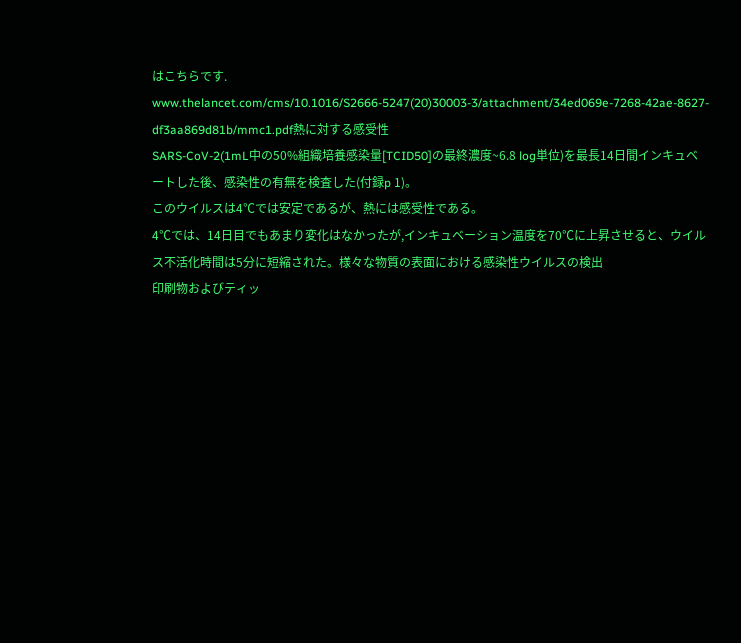はこちらです.
www.thelancet.com/cms/10.1016/S2666-5247(20)30003-3/attachment/34ed069e-7268-42ae-8627-df3aa869d81b/mmc1.pdf熱に対する感受性
SARS-CoV-2(1mL中の50%組織培養感染量[TCID50]の最終濃度~6.8 log単位)を最長14日間インキュベートした後、感染性の有無を検査した(付録p 1)。
このウイルスは4℃では安定であるが、熱には感受性である。
4℃では、14日目でもあまり変化はなかったが,インキュベーション温度を70℃に上昇させると、ウイルス不活化時間は5分に短縮された。様々な物質の表面における感染性ウイルスの検出
印刷物およびティッ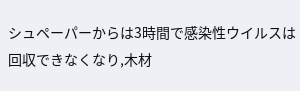シュペーパーからは3時間で感染性ウイルスは回収できなくなり,木材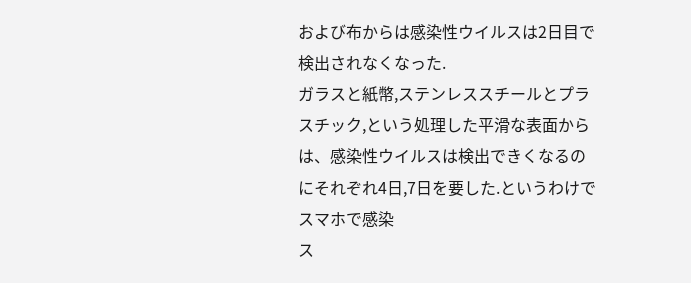および布からは感染性ウイルスは2日目で検出されなくなった.
ガラスと紙幣,ステンレススチールとプラスチック,という処理した平滑な表面からは、感染性ウイルスは検出できくなるのにそれぞれ4日,7日を要した.というわけでスマホで感染
ス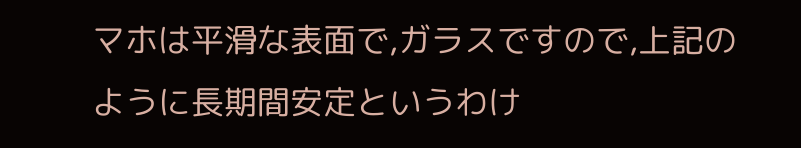マホは平滑な表面で,ガラスですので,上記のように長期間安定というわけ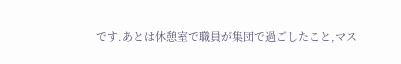です.あとは休憩室で職員が集団で過ごしたこと,マス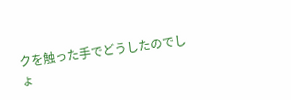クを触った手でどうしたのでしょ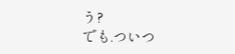う?
でも.ついつ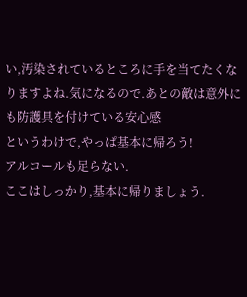い,汚染されているところに手を当てたくなりますよね.気になるので.あとの敵は意外にも防護具を付けている安心感
というわけで,やっぱ基本に帰ろう!
アルコールも足らない.
ここはしっかり,基本に帰りましょう.